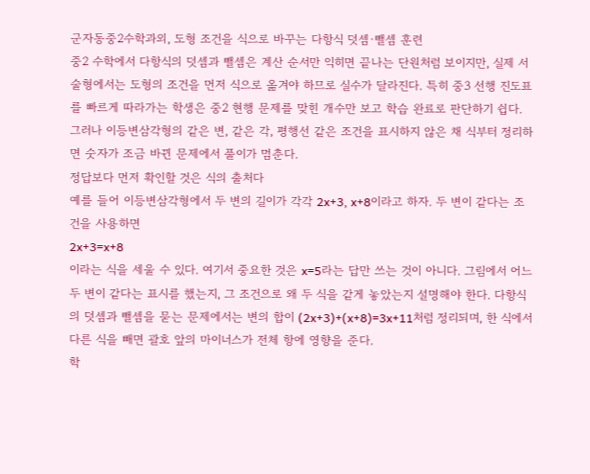군자동중2수학과외, 도형 조건을 식으로 바꾸는 다항식 덧셈·뺄셈 훈련
중2 수학에서 다항식의 덧셈과 뺄셈은 계산 순서만 익히면 끝나는 단원처럼 보이지만, 실제 서술형에서는 도형의 조건을 먼저 식으로 옮겨야 하므로 실수가 달라진다. 특히 중3 선행 진도표를 빠르게 따라가는 학생은 중2 현행 문제를 맞힌 개수만 보고 학습 완료로 판단하기 쉽다. 그러나 이등변삼각형의 같은 변, 같은 각, 평행선 같은 조건을 표시하지 않은 채 식부터 정리하면 숫자가 조금 바뀐 문제에서 풀이가 멈춘다.
정답보다 먼저 확인할 것은 식의 출처다
예를 들어 이등변삼각형에서 두 변의 길이가 각각 2x+3, x+8이라고 하자. 두 변이 같다는 조건을 사용하면
2x+3=x+8
이라는 식을 세울 수 있다. 여기서 중요한 것은 x=5라는 답만 쓰는 것이 아니다. 그림에서 어느 두 변이 같다는 표시를 했는지, 그 조건으로 왜 두 식을 같게 놓았는지 설명해야 한다. 다항식의 덧셈과 뺄셈을 묻는 문제에서는 변의 합이 (2x+3)+(x+8)=3x+11처럼 정리되며, 한 식에서 다른 식을 빼면 괄호 앞의 마이너스가 전체 항에 영향을 준다.
학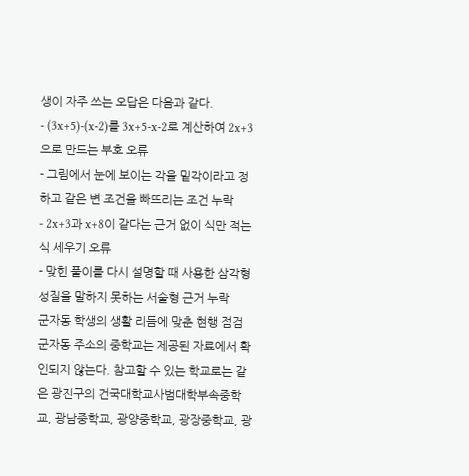생이 자주 쓰는 오답은 다음과 같다.
- (3x+5)-(x-2)를 3x+5-x-2로 계산하여 2x+3으로 만드는 부호 오류
- 그림에서 눈에 보이는 각을 밑각이라고 정하고 같은 변 조건을 빠뜨리는 조건 누락
- 2x+3과 x+8이 같다는 근거 없이 식만 적는 식 세우기 오류
- 맞힌 풀이를 다시 설명할 때 사용한 삼각형 성질을 말하지 못하는 서술형 근거 누락
군자동 학생의 생활 리듬에 맞춘 현행 점검
군자동 주소의 중학교는 제공된 자료에서 확인되지 않는다. 참고할 수 있는 학교로는 같은 광진구의 건국대학교사범대학부속중학교, 광남중학교, 광양중학교, 광장중학교, 광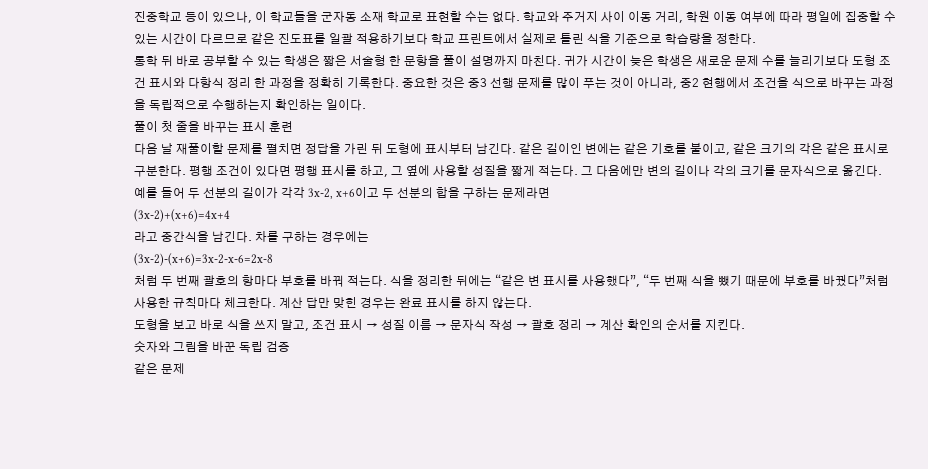진중학교 등이 있으나, 이 학교들을 군자동 소재 학교로 표현할 수는 없다. 학교와 주거지 사이 이동 거리, 학원 이동 여부에 따라 평일에 집중할 수 있는 시간이 다르므로 같은 진도표를 일괄 적용하기보다 학교 프린트에서 실제로 틀린 식을 기준으로 학습량을 정한다.
통학 뒤 바로 공부할 수 있는 학생은 짧은 서술형 한 문항을 풀이 설명까지 마친다. 귀가 시간이 늦은 학생은 새로운 문제 수를 늘리기보다 도형 조건 표시와 다항식 정리 한 과정을 정확히 기록한다. 중요한 것은 중3 선행 문제를 많이 푸는 것이 아니라, 중2 현행에서 조건을 식으로 바꾸는 과정을 독립적으로 수행하는지 확인하는 일이다.
풀이 첫 줄을 바꾸는 표시 훈련
다음 날 재풀이할 문제를 펼치면 정답을 가린 뒤 도형에 표시부터 남긴다. 같은 길이인 변에는 같은 기호를 붙이고, 같은 크기의 각은 같은 표시로 구분한다. 평행 조건이 있다면 평행 표시를 하고, 그 옆에 사용할 성질을 짧게 적는다. 그 다음에만 변의 길이나 각의 크기를 문자식으로 옮긴다.
예를 들어 두 선분의 길이가 각각 3x-2, x+6이고 두 선분의 합을 구하는 문제라면
(3x-2)+(x+6)=4x+4
라고 중간식을 남긴다. 차를 구하는 경우에는
(3x-2)-(x+6)=3x-2-x-6=2x-8
처럼 두 번째 괄호의 항마다 부호를 바꿔 적는다. 식을 정리한 뒤에는 “같은 변 표시를 사용했다”, “두 번째 식을 뺐기 때문에 부호를 바꿨다”처럼 사용한 규칙마다 체크한다. 계산 답만 맞힌 경우는 완료 표시를 하지 않는다.
도형을 보고 바로 식을 쓰지 말고, 조건 표시 → 성질 이름 → 문자식 작성 → 괄호 정리 → 계산 확인의 순서를 지킨다.
숫자와 그림을 바꾼 독립 검증
같은 문제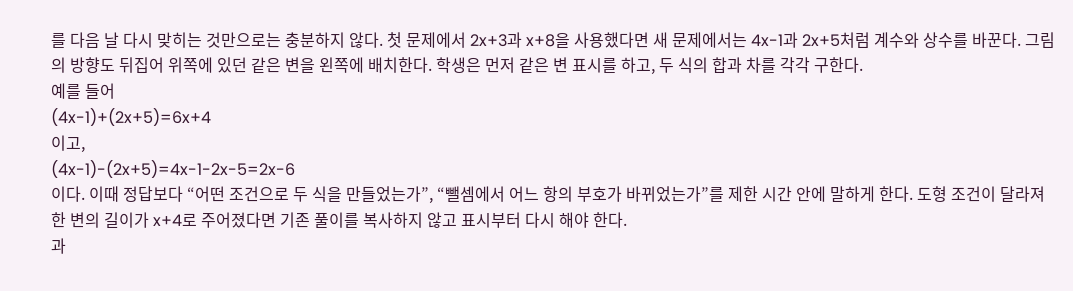를 다음 날 다시 맞히는 것만으로는 충분하지 않다. 첫 문제에서 2x+3과 x+8을 사용했다면 새 문제에서는 4x-1과 2x+5처럼 계수와 상수를 바꾼다. 그림의 방향도 뒤집어 위쪽에 있던 같은 변을 왼쪽에 배치한다. 학생은 먼저 같은 변 표시를 하고, 두 식의 합과 차를 각각 구한다.
예를 들어
(4x-1)+(2x+5)=6x+4
이고,
(4x-1)-(2x+5)=4x-1-2x-5=2x-6
이다. 이때 정답보다 “어떤 조건으로 두 식을 만들었는가”, “뺄셈에서 어느 항의 부호가 바뀌었는가”를 제한 시간 안에 말하게 한다. 도형 조건이 달라져 한 변의 길이가 x+4로 주어졌다면 기존 풀이를 복사하지 않고 표시부터 다시 해야 한다.
과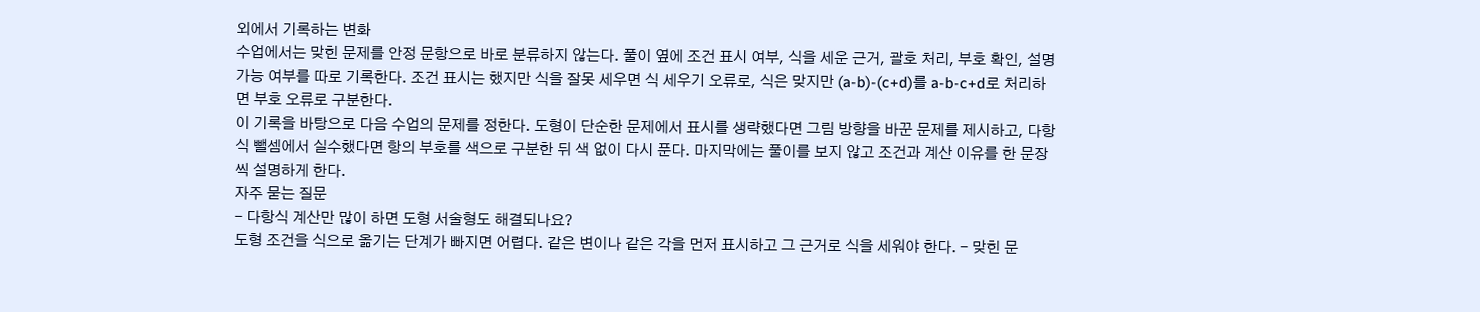외에서 기록하는 변화
수업에서는 맞힌 문제를 안정 문항으로 바로 분류하지 않는다. 풀이 옆에 조건 표시 여부, 식을 세운 근거, 괄호 처리, 부호 확인, 설명 가능 여부를 따로 기록한다. 조건 표시는 했지만 식을 잘못 세우면 식 세우기 오류로, 식은 맞지만 (a-b)-(c+d)를 a-b-c+d로 처리하면 부호 오류로 구분한다.
이 기록을 바탕으로 다음 수업의 문제를 정한다. 도형이 단순한 문제에서 표시를 생략했다면 그림 방향을 바꾼 문제를 제시하고, 다항식 뺄셈에서 실수했다면 항의 부호를 색으로 구분한 뒤 색 없이 다시 푼다. 마지막에는 풀이를 보지 않고 조건과 계산 이유를 한 문장씩 설명하게 한다.
자주 묻는 질문
- 다항식 계산만 많이 하면 도형 서술형도 해결되나요?
도형 조건을 식으로 옮기는 단계가 빠지면 어렵다. 같은 변이나 같은 각을 먼저 표시하고 그 근거로 식을 세워야 한다. - 맞힌 문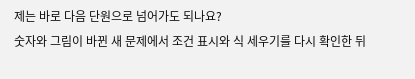제는 바로 다음 단원으로 넘어가도 되나요?
숫자와 그림이 바뀐 새 문제에서 조건 표시와 식 세우기를 다시 확인한 뒤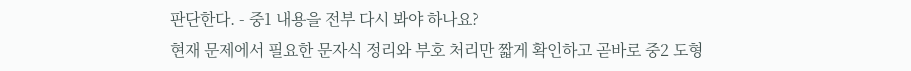판단한다. - 중1 내용을 전부 다시 봐야 하나요?
현재 문제에서 필요한 문자식 정리와 부호 처리만 짧게 확인하고 곧바로 중2 도형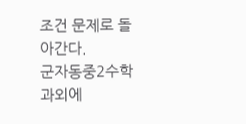조건 문제로 돌아간다.
군자동중2수학과외에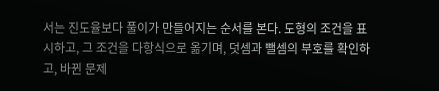서는 진도율보다 풀이가 만들어지는 순서를 본다. 도형의 조건을 표시하고, 그 조건을 다항식으로 옮기며, 덧셈과 뺄셈의 부호를 확인하고, 바뀐 문제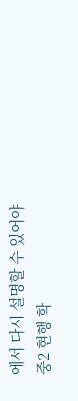에서 다시 설명할 수 있어야 중2 현행 학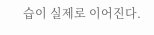습이 실제로 이어진다.